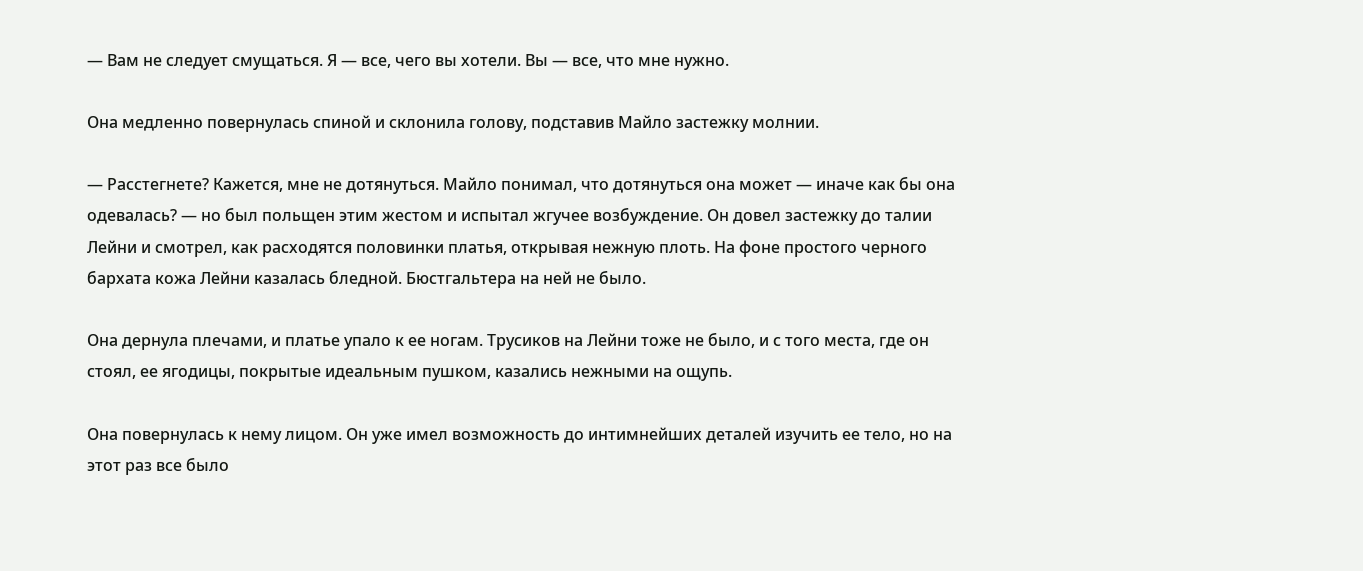— Вам не следует смущаться. Я — все, чего вы хотели. Вы — все, что мне нужно.

Она медленно повернулась спиной и склонила голову, подставив Майло застежку молнии.

— Расстегнете? Кажется, мне не дотянуться. Майло понимал, что дотянуться она может — иначе как бы она одевалась? — но был польщен этим жестом и испытал жгучее возбуждение. Он довел застежку до талии Лейни и смотрел, как расходятся половинки платья, открывая нежную плоть. На фоне простого черного бархата кожа Лейни казалась бледной. Бюстгальтера на ней не было.

Она дернула плечами, и платье упало к ее ногам. Трусиков на Лейни тоже не было, и с того места, где он стоял, ее ягодицы, покрытые идеальным пушком, казались нежными на ощупь.

Она повернулась к нему лицом. Он уже имел возможность до интимнейших деталей изучить ее тело, но на этот раз все было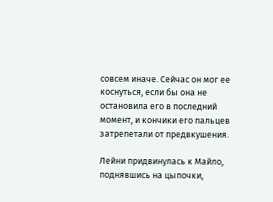совсем иначе. Сейчас он мог ее коснуться, если бы она не остановила его в последний момент, и кончики его пальцев затрепетали от предвкушения.

Лейни придвинулась к Майло, поднявшись на цыпочки,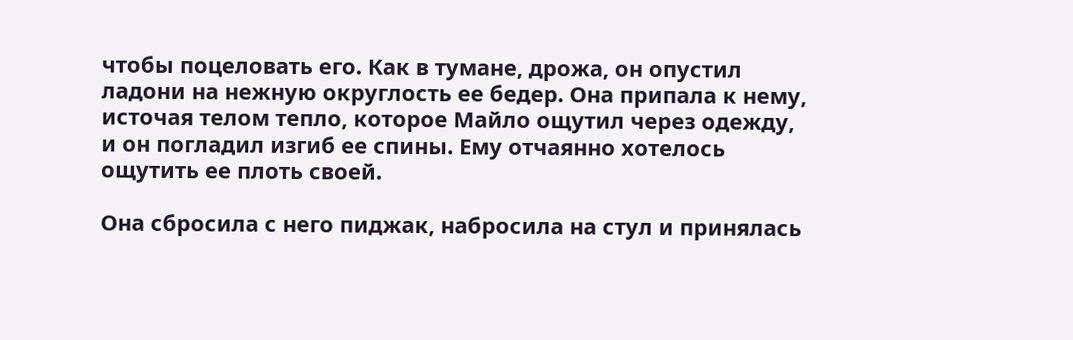чтобы поцеловать его. Как в тумане, дрожа, он опустил ладони на нежную округлость ее бедер. Она припала к нему, источая телом тепло, которое Майло ощутил через одежду, и он погладил изгиб ее спины. Ему отчаянно хотелось ощутить ее плоть своей.

Она сбросила с него пиджак, набросила на стул и принялась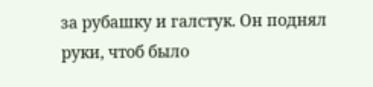за рубашку и галстук. Он поднял руки, чтоб было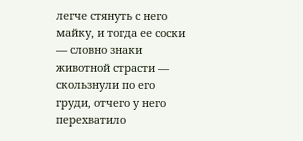легче стянуть с него майку, и тогда ее соски — словно знаки животной страсти — скользнули по его груди, отчего у него перехватило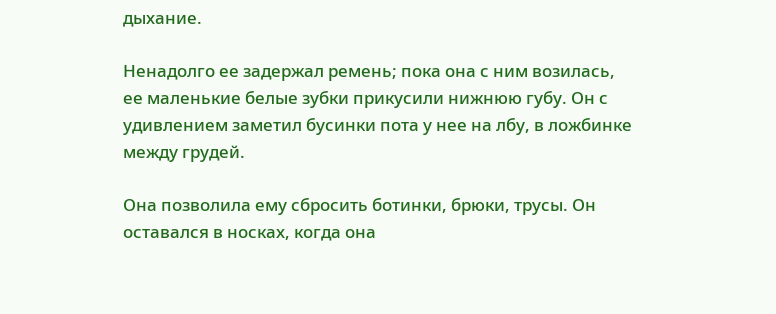дыхание.

Ненадолго ее задержал ремень; пока она с ним возилась, ее маленькие белые зубки прикусили нижнюю губу. Он с удивлением заметил бусинки пота у нее на лбу, в ложбинке между грудей.

Она позволила ему сбросить ботинки, брюки, трусы. Он оставался в носках, когда она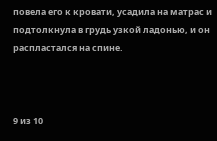повела его к кровати, усадила на матрас и подтолкнула в грудь узкой ладонью, и он распластался на спине.



9 из 10